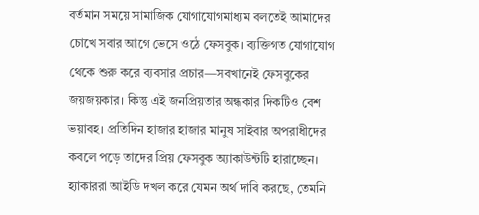বর্তমান সময়ে সামাজিক যোগাযোগমাধ্যম বলতেই আমাদের চোখে সবার আগে ভেসে ওঠে ফেসবুক। ব্যক্তিগত যোগাযোগ থেকে শুরু করে ব্যবসার প্রচার—সবখানেই ফেসবুকের জয়জয়কার। কিন্তু এই জনপ্রিয়তার অন্ধকার দিকটিও বেশ ভয়াবহ। প্রতিদিন হাজার হাজার মানুষ সাইবার অপরাধীদের কবলে পড়ে তাদের প্রিয় ফেসবুক অ্যাকাউন্টটি হারাচ্ছেন। হ্যাকাররা আইডি দখল করে যেমন অর্থ দাবি করছে, তেমনি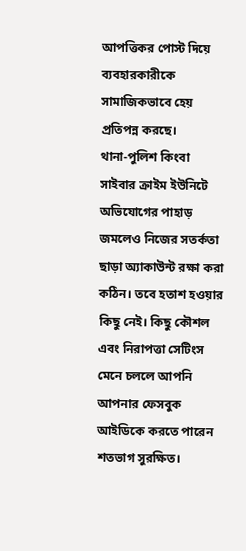আপত্তিকর পোস্ট দিয়ে ব্যবহারকারীকে সামাজিকভাবে হেয় প্রতিপন্ন করছে।
থানা-পুলিশ কিংবা সাইবার ক্রাইম ইউনিটে অভিযোগের পাহাড় জমলেও নিজের সতর্কতা ছাড়া অ্যাকাউন্ট রক্ষা করা কঠিন। তবে হতাশ হওয়ার কিছু নেই। কিছু কৌশল এবং নিরাপত্তা সেটিংস মেনে চললে আপনি আপনার ফেসবুক আইডিকে করতে পারেন শতভাগ সুরক্ষিত।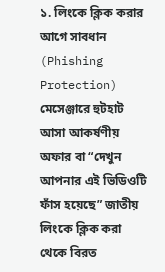১. লিংকে ক্লিক করার আগে সাবধান (Phishing Protection)
মেসেঞ্জারে হুটহাট আসা আকর্ষণীয় অফার বা “দেখুন আপনার এই ভিডিওটি ফাঁস হয়েছে” জাতীয় লিংকে ক্লিক করা থেকে বিরত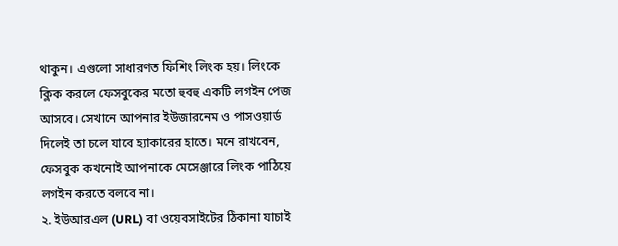থাকুন। এগুলো সাধারণত ফিশিং লিংক হয়। লিংকে ক্লিক করলে ফেসবুকের মতো হুবহু একটি লগইন পেজ আসবে। সেখানে আপনার ইউজারনেম ও পাসওয়ার্ড দিলেই তা চলে যাবে হ্যাকারের হাতে। মনে রাখবেন, ফেসবুক কখনোই আপনাকে মেসেঞ্জারে লিংক পাঠিয়ে লগইন করতে বলবে না।
২. ইউআরএল (URL) বা ওয়েবসাইটের ঠিকানা যাচাই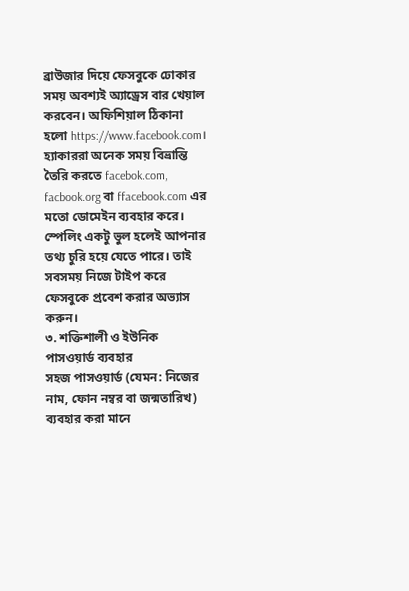ব্রাউজার দিয়ে ফেসবুকে ঢোকার সময় অবশ্যই অ্যাড্রেস বার খেয়াল করবেন। অফিশিয়াল ঠিকানা হলো https://www.facebook.com। হ্যাকাররা অনেক সময় বিভ্রান্তি তৈরি করতে facebok.com, facbook.org বা ffacebook.com এর মতো ডোমেইন ব্যবহার করে। স্পেলিং একটু ভুল হলেই আপনার তথ্য চুরি হয়ে যেতে পারে। তাই সবসময় নিজে টাইপ করে ফেসবুকে প্রবেশ করার অভ্যাস করুন।
৩. শক্তিশালী ও ইউনিক পাসওয়ার্ড ব্যবহার
সহজ পাসওয়ার্ড (যেমন: নিজের নাম, ফোন নম্বর বা জন্মতারিখ) ব্যবহার করা মানে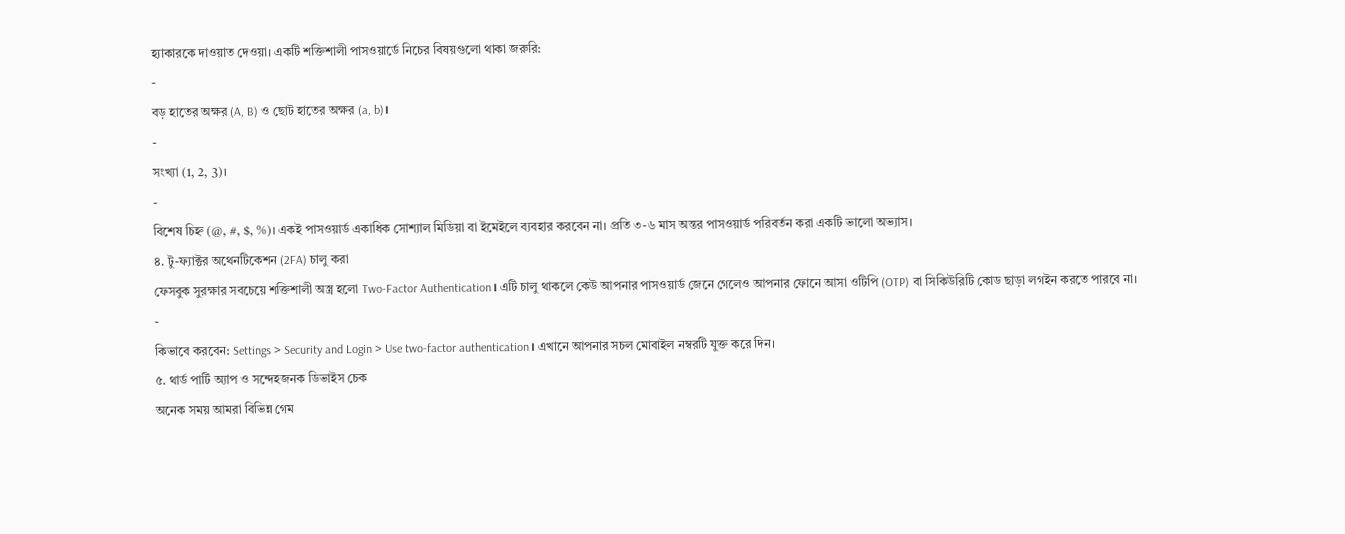হ্যাকারকে দাওয়াত দেওয়া। একটি শক্তিশালী পাসওয়ার্ডে নিচের বিষয়গুলো থাকা জরুরি:
-
বড় হাতের অক্ষর (A, B) ও ছোট হাতের অক্ষর (a, b)।
-
সংখ্যা (1, 2, 3)।
-
বিশেষ চিহ্ন (@, #, $, %)। একই পাসওয়ার্ড একাধিক সোশ্যাল মিডিয়া বা ইমেইলে ব্যবহার করবেন না। প্রতি ৩-৬ মাস অন্তর পাসওয়ার্ড পরিবর্তন করা একটি ভালো অভ্যাস।
৪. টু-ফ্যাক্টর অথেনটিকেশন (2FA) চালু করা
ফেসবুক সুরক্ষার সবচেয়ে শক্তিশালী অস্ত্র হলো Two-Factor Authentication। এটি চালু থাকলে কেউ আপনার পাসওয়ার্ড জেনে গেলেও আপনার ফোনে আসা ওটিপি (OTP) বা সিকিউরিটি কোড ছাড়া লগইন করতে পারবে না।
-
কিভাবে করবেন: Settings > Security and Login > Use two-factor authentication। এখানে আপনার সচল মোবাইল নম্বরটি যুক্ত করে দিন।
৫. থার্ড পার্টি অ্যাপ ও সন্দেহজনক ডিভাইস চেক
অনেক সময় আমরা বিভিন্ন গেম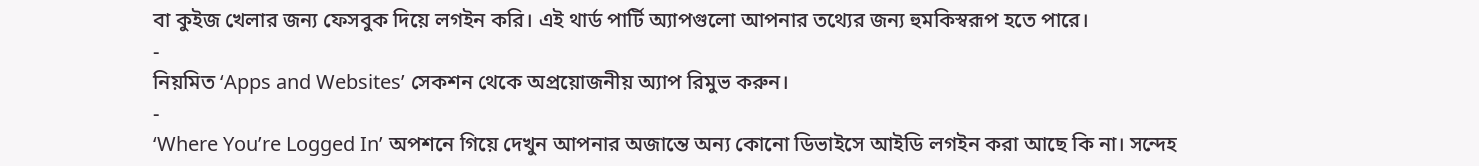বা কুইজ খেলার জন্য ফেসবুক দিয়ে লগইন করি। এই থার্ড পার্টি অ্যাপগুলো আপনার তথ্যের জন্য হুমকিস্বরূপ হতে পারে।
-
নিয়মিত ‘Apps and Websites’ সেকশন থেকে অপ্রয়োজনীয় অ্যাপ রিমুভ করুন।
-
‘Where You’re Logged In’ অপশনে গিয়ে দেখুন আপনার অজান্তে অন্য কোনো ডিভাইসে আইডি লগইন করা আছে কি না। সন্দেহ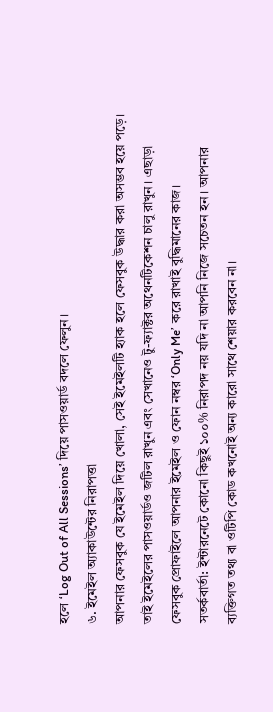হলে ‘Log Out of All Sessions’ দিয়ে পাসওয়ার্ড বদলে ফেলুন।
৬. ইমেইল অ্যাকাউন্টের নিরাপত্তা
আপনার ফেসবুক যে ইমেইল দিয়ে খোলা, সেই ইমেইলটি হ্যাক হলে ফেসবুক উদ্ধার করা অসম্ভব হয়ে পড়ে। তাই ইমেইলের পাসওয়ার্ডও জটিল রাখুন এবং সেখানেও টু-ফ্যাক্টর অথেনটিকেশন চালু রাখুন। এছাড়া ফেসবুক প্রোফাইলে আপনার ইমেইল ও ফোন নম্বর ‘Only Me’ করে রাখাই বুদ্ধিমানের কাজ।
সতর্কবার্তা: ইন্টারনেটে কোনো কিছুই ১০০% নিরাপদ নয় যদি না আপনি নিজে সচেতন হন। আপনার ব্যক্তিগত তথ্য বা ওটিপি কোড কখনোই অন্য কারো সাথে শেয়ার করবেন না।